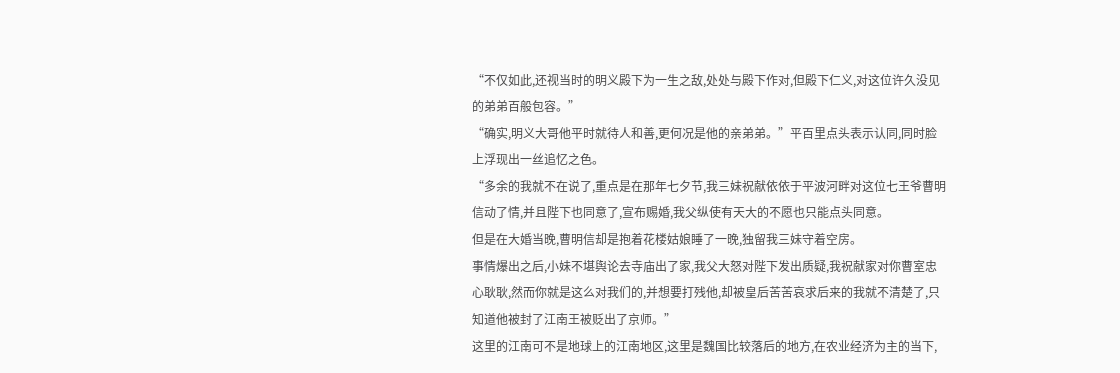“不仅如此,还视当时的明义殿下为一生之敌,处处与殿下作对,但殿下仁义,对这位许久没见的弟弟百般包容。”
“确实,明义大哥他平时就待人和善,更何况是他的亲弟弟。”平百里点头表示认同,同时脸上浮现出一丝追忆之色。
“多余的我就不在说了,重点是在那年七夕节,我三妹祝献依依于平波河畔对这位七王爷曹明信动了情,并且陛下也同意了,宣布赐婚,我父纵使有天大的不愿也只能点头同意。
但是在大婚当晚,曹明信却是抱着花楼姑娘睡了一晚,独留我三妹守着空房。
事情爆出之后,小妹不堪舆论去寺庙出了家,我父大怒对陛下发出质疑,我祝献家对你曹室忠心耿耿,然而你就是这么对我们的,并想要打残他,却被皇后苦苦哀求后来的我就不清楚了,只知道他被封了江南王被贬出了京师。”
这里的江南可不是地球上的江南地区,这里是魏国比较落后的地方,在农业经济为主的当下,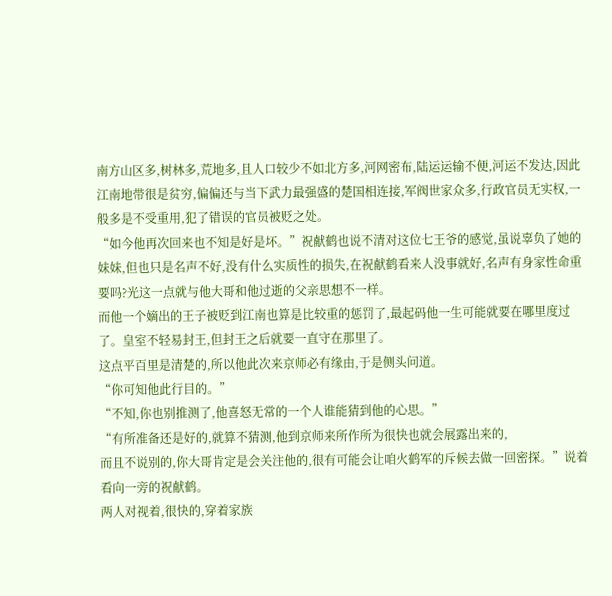南方山区多,树林多,荒地多,且人口较少不如北方多,河网密布,陆运运输不便,河运不发达,因此江南地带很是贫穷,偏偏还与当下武力最强盛的楚国相连接,军阀世家众多,行政官员无实权,一般多是不受重用,犯了错误的官员被贬之处。
“如今他再次回来也不知是好是坏。”祝献鹤也说不清对这位七王爷的感觉,虽说辜负了她的妹妹,但也只是名声不好,没有什么实质性的损失,在祝献鹤看来人没事就好,名声有身家性命重要吗?光这一点就与他大哥和他过逝的父亲思想不一样。
而他一个嫡出的王子被贬到江南也算是比较重的惩罚了,最起码他一生可能就要在哪里度过了。皇室不轻易封王,但封王之后就要一直守在那里了。
这点平百里是清楚的,所以他此次来京师必有缘由,于是侧头问道。
“你可知他此行目的。”
“不知,你也别推测了,他喜怒无常的一个人谁能猜到他的心思。”
“有所准备还是好的,就算不猜测,他到京师来所作所为很快也就会展露出来的,
而且不说别的,你大哥肯定是会关注他的,很有可能会让咱火鹤军的斥候去做一回密探。”说着看向一旁的祝献鹤。
两人对视着,很快的,穿着家族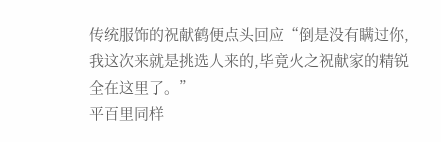传统服饰的祝献鹤便点头回应“倒是没有瞒过你,我这次来就是挑选人来的,毕竟火之祝献家的精锐全在这里了。”
平百里同样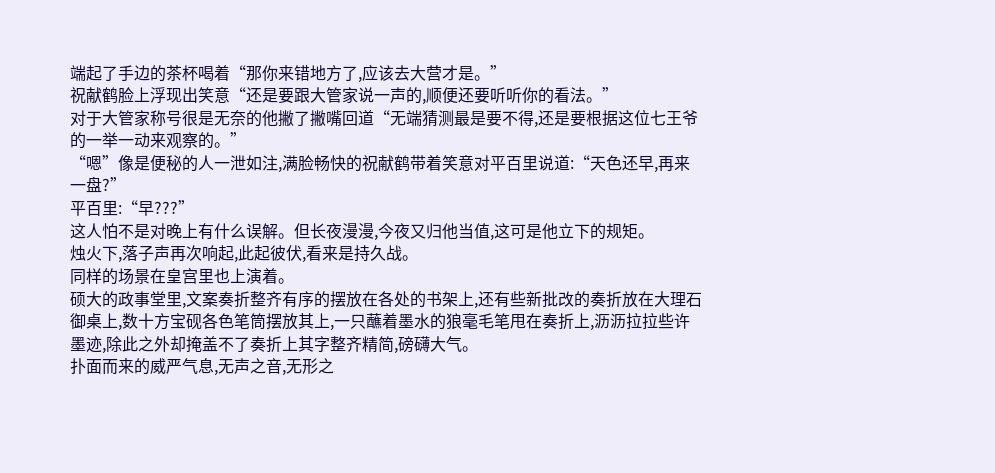端起了手边的茶杯喝着“那你来错地方了,应该去大营才是。”
祝献鹤脸上浮现出笑意“还是要跟大管家说一声的,顺便还要听听你的看法。”
对于大管家称号很是无奈的他撇了撇嘴回道“无端猜测最是要不得,还是要根据这位七王爷的一举一动来观察的。”
“嗯”像是便秘的人一泄如注,满脸畅快的祝献鹤带着笑意对平百里说道:“天色还早,再来一盘?”
平百里:“早???”
这人怕不是对晚上有什么误解。但长夜漫漫,今夜又归他当值,这可是他立下的规矩。
烛火下,落子声再次响起,此起彼伏,看来是持久战。
同样的场景在皇宫里也上演着。
硕大的政事堂里,文案奏折整齐有序的摆放在各处的书架上,还有些新批改的奏折放在大理石御桌上,数十方宝砚各色笔筒摆放其上,一只蘸着墨水的狼毫毛笔甩在奏折上,沥沥拉拉些许墨迹,除此之外却掩盖不了奏折上其字整齐精简,磅礴大气。
扑面而来的威严气息,无声之音,无形之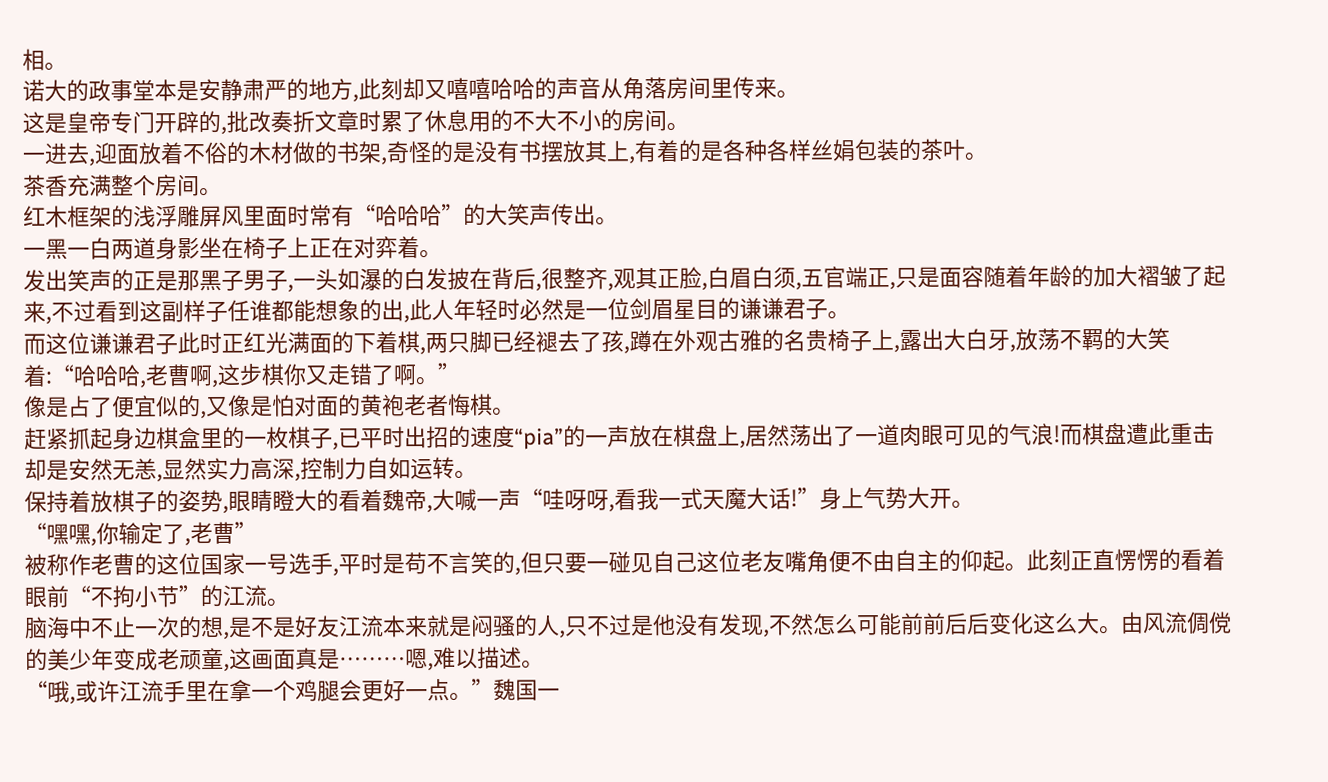相。
诺大的政事堂本是安静肃严的地方,此刻却又嘻嘻哈哈的声音从角落房间里传来。
这是皇帝专门开辟的,批改奏折文章时累了休息用的不大不小的房间。
一进去,迎面放着不俗的木材做的书架,奇怪的是没有书摆放其上,有着的是各种各样丝娟包装的茶叶。
茶香充满整个房间。
红木框架的浅浮雕屏风里面时常有“哈哈哈”的大笑声传出。
一黑一白两道身影坐在椅子上正在对弈着。
发出笑声的正是那黑子男子,一头如瀑的白发披在背后,很整齐,观其正脸,白眉白须,五官端正,只是面容随着年龄的加大褶皱了起来,不过看到这副样子任谁都能想象的出,此人年轻时必然是一位剑眉星目的谦谦君子。
而这位谦谦君子此时正红光满面的下着棋,两只脚已经褪去了孩,蹲在外观古雅的名贵椅子上,露出大白牙,放荡不羁的大笑着:“哈哈哈,老曹啊,这步棋你又走错了啊。”
像是占了便宜似的,又像是怕对面的黄袍老者悔棋。
赶紧抓起身边棋盒里的一枚棋子,已平时出招的速度“pia”的一声放在棋盘上,居然荡出了一道肉眼可见的气浪!而棋盘遭此重击却是安然无恙,显然实力高深,控制力自如运转。
保持着放棋子的姿势,眼睛瞪大的看着魏帝,大喊一声“哇呀呀,看我一式天魔大话!”身上气势大开。
“嘿嘿,你输定了,老曹”
被称作老曹的这位国家一号选手,平时是苟不言笑的,但只要一碰见自己这位老友嘴角便不由自主的仰起。此刻正直愣愣的看着眼前“不拘小节”的江流。
脑海中不止一次的想,是不是好友江流本来就是闷骚的人,只不过是他没有发现,不然怎么可能前前后后变化这么大。由风流倜傥的美少年变成老顽童,这画面真是………嗯,难以描述。
“哦,或许江流手里在拿一个鸡腿会更好一点。”魏国一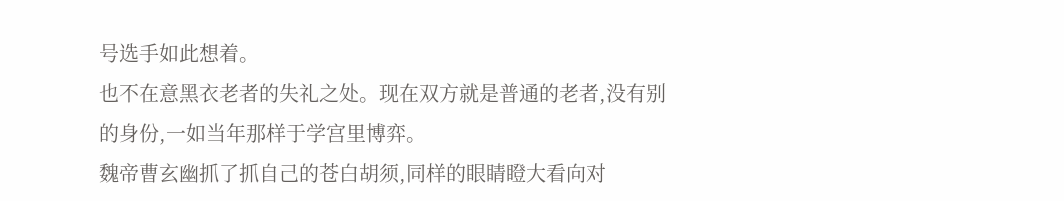号选手如此想着。
也不在意黑衣老者的失礼之处。现在双方就是普通的老者,没有别的身份,一如当年那样于学宫里博弈。
魏帝曹玄幽抓了抓自己的苍白胡须,同样的眼睛瞪大看向对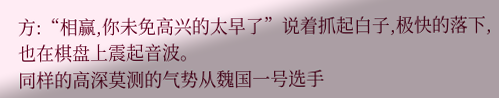方:“相赢,你未免高兴的太早了”说着抓起白子,极快的落下,也在棋盘上震起音波。
同样的高深莫测的气势从魏国一号选手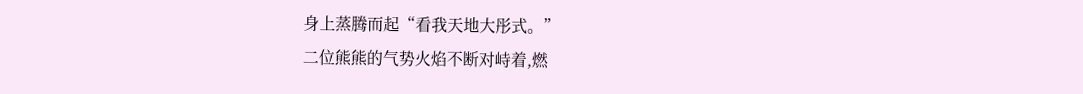身上蒸腾而起“看我天地大彤式。”
二位熊熊的气势火焰不断对峙着,燃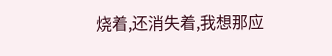烧着,还消失着,我想那应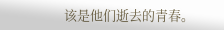该是他们逝去的青春。